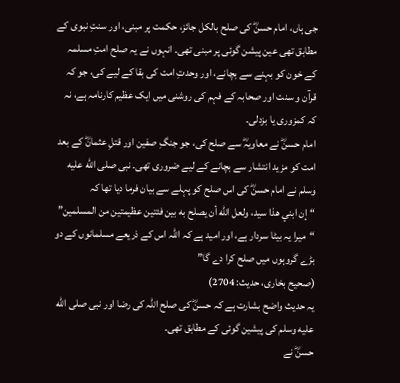جی ہاں، امام حسنؓ کی صلح بالکل جائز، حکمت پر مبنی، اور سنتِ نبوی کے مطابق تھی عین پیشن گوئی پر مبنی تھی۔ انہوں نے یہ صلح امتِ مسلمہ کے خون کو بہنے سے بچانے، اور وحدتِ امت کی بقا کے لیے کی، جو کہ قرآن و سنت اور صحابہ کے فہم کی روشنی میں ایک عظیم کارنامہ ہے، نہ کہ کمزوری یا بزدلی۔
امام حسنؓ نے معاویہؓ سے صلح کی، جو جنگِ صفین اور قتلِ عثمانؓ کے بعد امت کو مزید انتشار سے بچانے کے لیے ضروری تھی۔ نبی صلى الله عليه وسلم نے امام حسنؓ کی اس صلح کو پہلے سے بیان فرما دیا تھا کہ
“إن ابني هذا سيد، ولعل الله أن يصلح به بين فئتين عظيمتين من المسلمين”
“میرا یہ بیٹا سردار ہے، اور امید ہے کہ اللہ اس کے ذریعے مسلمانوں کے دو بڑے گروہوں میں صلح کرا دے گا”
(صحیح بخاری، حدیث: 2704)
یہ حدیث واضح بشارت ہے کہ حسنؓ کی صلح اللہ کی رضا اور نبی صلى الله عليه وسلم کی پیشین گوئی کے مطابق تھی۔
حسنؓ نے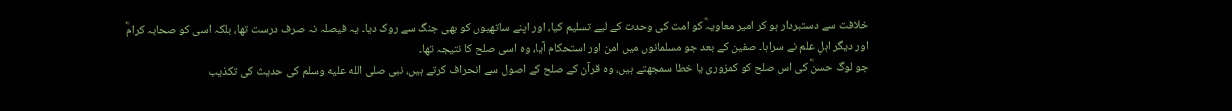خلافت سے دستبردار ہو کر امیر معاویہؓ کو امت کی وحدت کے لیے تسلیم کیا، اور اپنے ساتھیوں کو بھی جنگ سے روک دیا۔ یہ فیصلہ نہ صرف درست تھا، بلکہ اسی کو صحابہ کرامؓ اور دیگر اہلِ علم نے سراہا۔ صفین کے بعد جو مسلمانوں میں امن اور استحکام آیا، وہ اسی صلح کا نتیجہ تھا۔
جو لوگ حسنؓ کی اس صلح کو کمزوری یا خطا سمجھتے ہیں، وہ قرآن کے صلح کے اصول سے انحراف کرتے ہیں، نبی صلى الله عليه وسلم کی حدیث کی تکذیب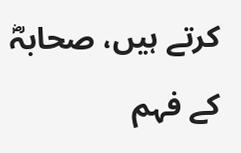کرتے ہیں، صحابہؓ کے فہم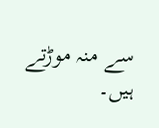سے منہ موڑتے ہیں۔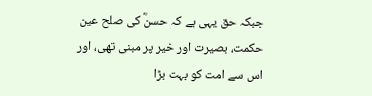جبکہ حق یہی ہے کہ حسنؓ کی صلح عین حکمت، بصیرت اور خیر پر مبنی تھی، اور اس سے امت کو بہت بڑا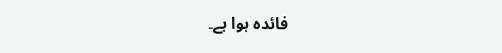فائدہ ہوا ہے۔